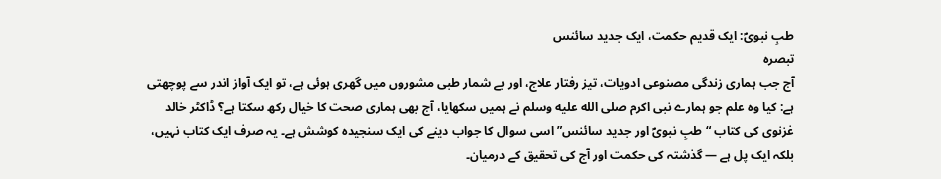طبِ نبویؐ: ایک قدیم حکمت، ایک جدید سائنس
تبصرہ
آج جب ہماری زندگی مصنوعی ادویات، تیز رفتار علاج، اور بے شمار طبی مشوروں میں گھری ہوئی ہے، تو ایک آواز اندر سے پوچھتی ہے: کیا وہ علم جو ہمارے نبی اکرم صلى الله عليه وسلم نے ہمیں سکھایا، آج بھی ہماری صحت کا خیال رکھ سکتا ہے؟ ڈاکٹر خالد غزنوی کی کتاب “طبِ نبویؐ اور جدید سائنس” اسی سوال کا جواب دینے کی ایک سنجیدہ کوشش ہے۔ یہ صرف ایک کتاب نہیں، بلکہ ایک پل ہے — گذشتہ کی حکمت اور آج کی تحقیق کے درمیان۔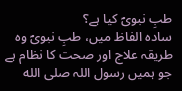طبِ نبویؐ کیا ہے؟
سادہ الفاظ میں، طبِ نبویؐ وہ طریقہ علاج اور صحت کا نظام ہے جو ہمیں رسول اللہ صلى الله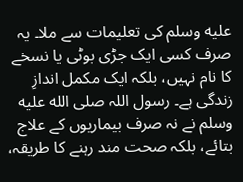عليه وسلم کی تعلیمات سے ملا۔ یہ صرف کسی ایک جڑی بوٹی یا نسخے کا نام نہیں، بلکہ ایک مکمل اندازِ زندگی ہے۔ رسول اللہ صلى الله عليه وسلم نے نہ صرف بیماریوں کے علاج بتائے، بلکہ صحت مند رہنے کا طریقہ،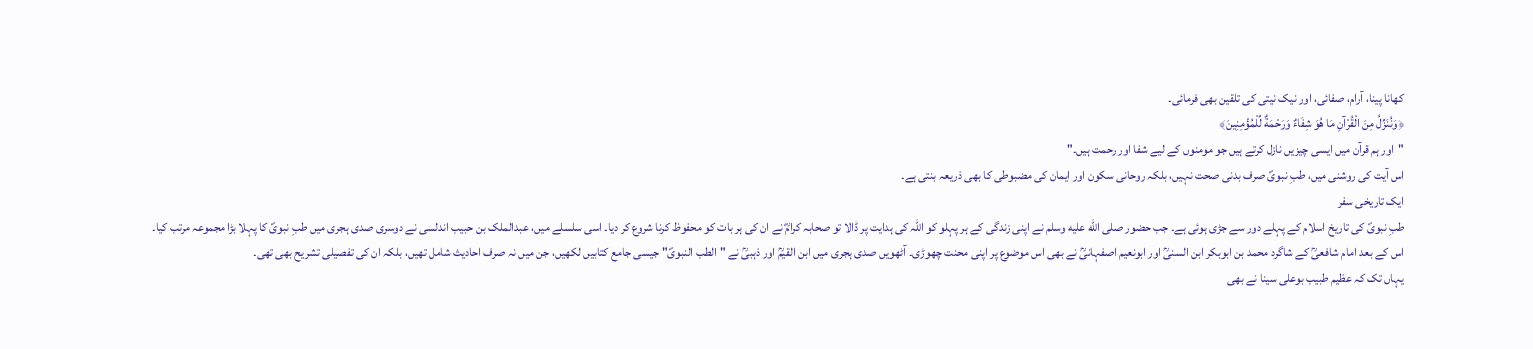کھانا پینا، آرام، صفائی، اور نیک نیتی کی تلقین بھی فرمائی۔
﴿وَنُنَزِّلُ مِنَ الْقُرْآنِ مَا هُوَ شِفَاءٌ وَرَحْمَةٌ لِّلْمُؤْمِنِينَ﴾
"اور ہم قرآن میں ایسی چیزیں نازل کرتے ہیں جو مومنوں کے لیے شفا اور رحمت ہیں۔"
اس آیت کی روشنی میں، طبِ نبویؐ صرف بدنی صحت نہیں، بلکہ روحانی سکون اور ایمان کی مضبوطی کا بھی ذریعہ بنتی ہے۔
ایک تاریخی سفر
طبِ نبویؐ کی تاریخ اسلام کے پہلے دور سے جڑی ہوئی ہے۔ جب حضور صلى الله عليه وسلم نے اپنی زندگی کے ہر پہلو کو اللہ کی ہدایت پر ڈالا تو صحابہ کرامؓ نے ان کی ہر بات کو محفوظ کرنا شروع کر دیا۔ اسی سلسلے میں، عبدالملک بن حبیب اندلسی نے دوسری صدی ہجری میں طبِ نبویؐ کا پہلا بڑا مجموعہ مرتب کیا۔
اس کے بعد امام شافعیؒ کے شاگرد محمد بن ابوبکر ابن السنیؒ اور ابونعیم اصفہانیؒ نے بھی اس موضوع پر اپنی محنت چھوڑی۔ آٹھویں صدی ہجری میں ابن القیمؒ اور ذہبیؒ نے "الطب النبویؐ" جیسی جامع کتابیں لکھیں، جن میں نہ صرف احادیث شامل تھیں، بلکہ ان کی تفصیلی تشریح بھی تھی۔
یہاں تک کہ عظیم طبیب بوعلی سینا نے بھی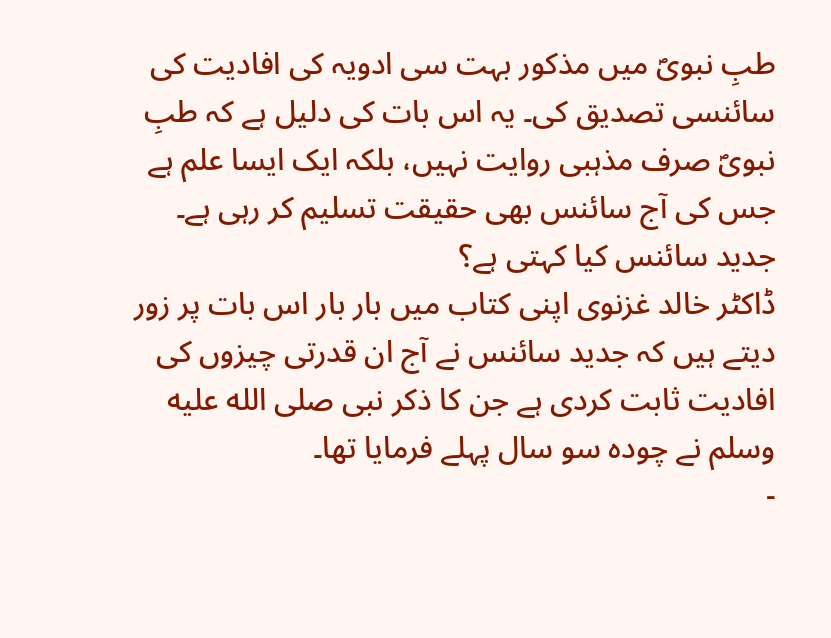طبِ نبویؐ میں مذکور بہت سی ادویہ کی افادیت کی سائنسی تصدیق کی۔ یہ اس بات کی دلیل ہے کہ طبِ نبویؐ صرف مذہبی روایت نہیں، بلکہ ایک ایسا علم ہے جس کی آج سائنس بھی حقیقت تسلیم کر رہی ہے۔
جدید سائنس کیا کہتی ہے؟
ڈاکٹر خالد غزنوی اپنی کتاب میں بار بار اس بات پر زور دیتے ہیں کہ جدید سائنس نے آج ان قدرتی چیزوں کی افادیت ثابت کردی ہے جن کا ذکر نبی صلى الله عليه وسلم نے چودہ سو سال پہلے فرمایا تھا۔
-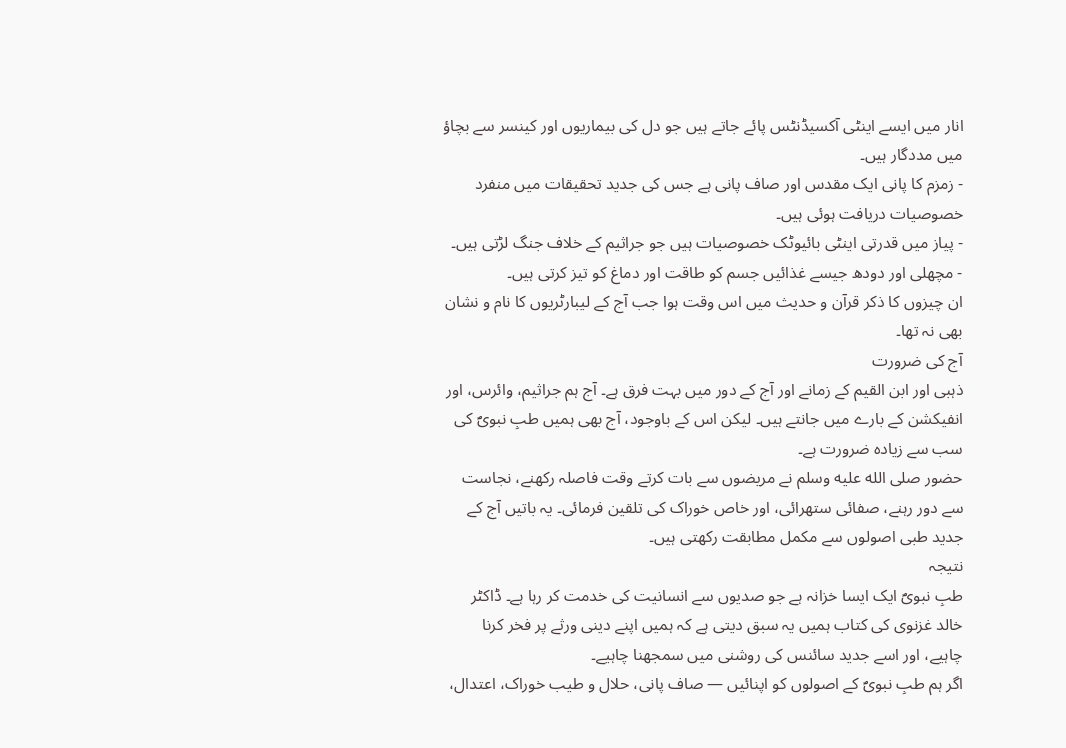انار میں ایسے اینٹی آکسیڈنٹس پائے جاتے ہیں جو دل کی بیماریوں اور کینسر سے بچاؤ میں مددگار ہیں۔
- زمزم کا پانی ایک مقدس اور صاف پانی ہے جس کی جدید تحقیقات میں منفرد خصوصیات دریافت ہوئی ہیں۔
- پیاز میں قدرتی اینٹی بائیوٹک خصوصیات ہیں جو جراثیم کے خلاف جنگ لڑتی ہیں۔
- مچھلی اور دودھ جیسے غذائیں جسم کو طاقت اور دماغ کو تیز کرتی ہیں۔
ان چیزوں کا ذکر قرآن و حدیث میں اس وقت ہوا جب آج کے لیبارٹریوں کا نام و نشان بھی نہ تھا۔
آج کی ضرورت
ذہبی اور ابن القیم کے زمانے اور آج کے دور میں بہت فرق ہے۔ آج ہم جراثیم، وائرس، اور انفیکشن کے بارے میں جانتے ہیں۔ لیکن اس کے باوجود، آج بھی ہمیں طبِ نبویؐ کی سب سے زیادہ ضرورت ہے۔
حضور صلى الله عليه وسلم نے مریضوں سے بات کرتے وقت فاصلہ رکھنے، نجاست سے دور رہنے، صفائی ستھرائی، اور خاص خوراک کی تلقین فرمائی۔ یہ باتیں آج کے جدید طبی اصولوں سے مکمل مطابقت رکھتی ہیں۔
نتیجہ
طبِ نبویؐ ایک ایسا خزانہ ہے جو صدیوں سے انسانیت کی خدمت کر رہا ہے۔ ڈاکٹر خالد غزنوی کی کتاب ہمیں یہ سبق دیتی ہے کہ ہمیں اپنے دینی ورثے پر فخر کرنا چاہیے، اور اسے جدید سائنس کی روشنی میں سمجھنا چاہیے۔
اگر ہم طبِ نبویؐ کے اصولوں کو اپنائیں — صاف پانی، حلال و طیب خوراک، اعتدال،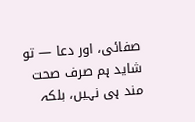صفائی، اور دعا — تو شاید ہم صرف صحت مند ہی نہیں، بلکہ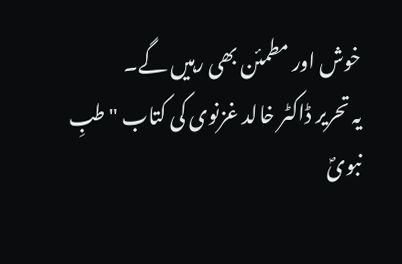خوش اور مطمئن بھی رہیں گے۔
یہ تحریر ڈاکٹر خالد غزنوی کی کتاب "طبِ نبویؐ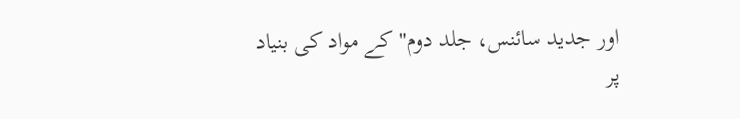اور جدید سائنس، جلد دوم" کے مواد کی بنیاد پر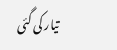تیار کی گئی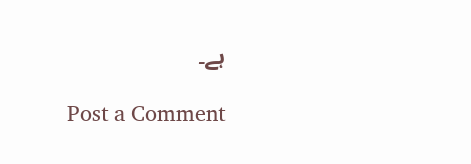ہے۔

Post a Comment